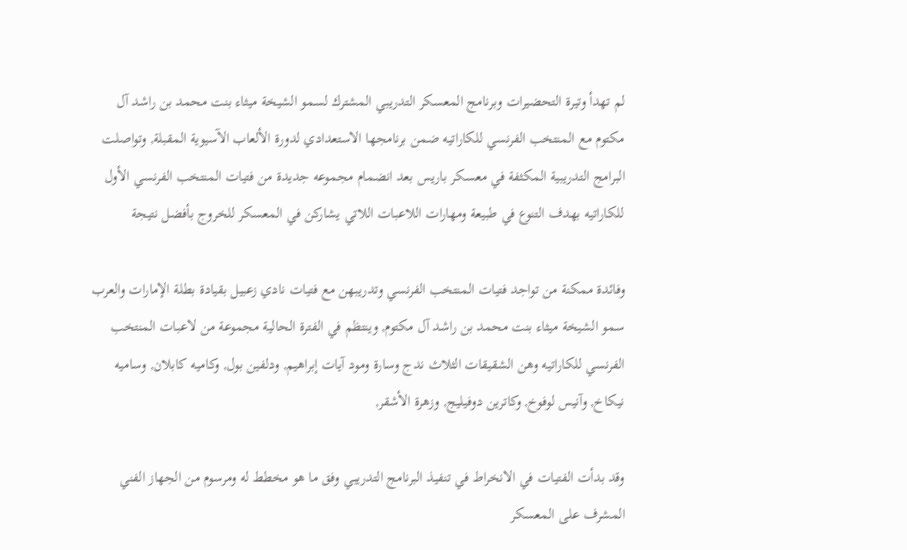لم تهدأ وتيرة التحضيرات وبرنامج المعسكر التدريبي المشترك لسمو الشيخة ميثاء بنت محمد بن راشد آل مكتوم مع المنتخب الفرنسي للكاراتيه ضمن برنامجها الاستعدادي لدورة الألعاب الآسيوية المقبلة, وتواصلت البرامج التدريبية المكثفة في معسكر باريس بعد انضمام مجموعه جديدة من فتيات المنتخب الفرنسي الأول للكاراتيه بهدف التنوع في طبيعة ومهارات اللاعبات اللاتي يشاركن في المعسكر للخروج بأفضل نتيجة

وفائدة ممكنة من تواجد فتيات المنتخب الفرنسي وتدريبهن مع فتيات نادي زعبيل بقيادة بطلة الإمارات والعرب سمو الشيخة ميثاء بنت محمد بن راشد آل مكتوم, وينتظم في الفترة الحالية مجموعة من لاعبات المنتخب الفرنسي للكاراتيه وهن الشقيقات الثلاث ندج وسارة ومود آيات إبراهيم, ودلفين بول, وكاميه كابلان, وساميه نيكاخ, وآنيس لوفوخ, وكاترين دوفيليج, وزهرة الأشقر,

وقد بدأت الفتيات في الانخراط في تنفيذ البرنامج التدريبي وفق ما هو مخطط له ومرسوم من الجهاز الفني المشرف على المعسكر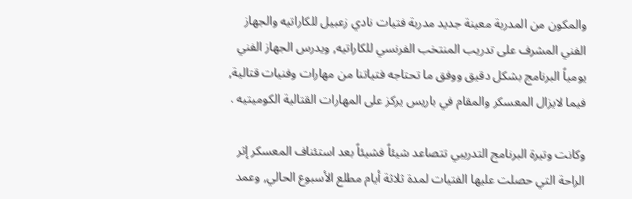والمكون من المدربة معينة جديد مدربة فتيات نادي زعبيل للكاراتيه والجهاز الفني المشرف على تدريب المنتخب الفرنسي للكاراتيه, ويدرس الجهاز الفني يومياً البرنامج بشكل دقيق ووفق ما تحتاجه فتياتنا من مهارات وفنيات قتالية, فيما لايزال المعسكر والمقام في باريس يركز على المهارات القتالية الكوميتيه .

وكانت وتيرة البرنامج التدريبي تتصاعد شيئاً فشيئاً بعد استئناف المعسكر إثر الراحة التي حصلت عليها الفتيات لمدة ثلاثة أيام مطلع الأسبوع الحالي, وعمد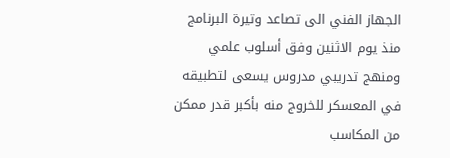الجهاز الفني الى تصاعد وتيرة البرنامج منذ يوم الاثنين وفق أسلوب علمي ومنهج تدريبي مدروس يسعى لتطبيقه في المعسكر للخروج منه بأكبر قدر ممكن من المكاسب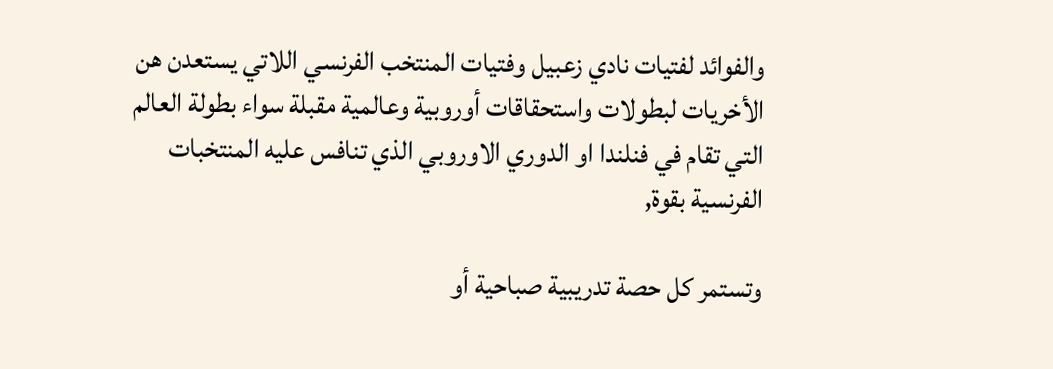والفوائد لفتيات نادي زعبيل وفتيات المنتخب الفرنسي اللاتي يستعدن هن الأخريات لبطولات واستحقاقات أوروبية وعالمية مقبلة سواء بطولة العالم التي تقام في فنلندا او الدوري الاوروبي الذي تنافس عليه المنتخبات الفرنسية بقوة,

وتستمر كل حصة تدريبية صباحية أو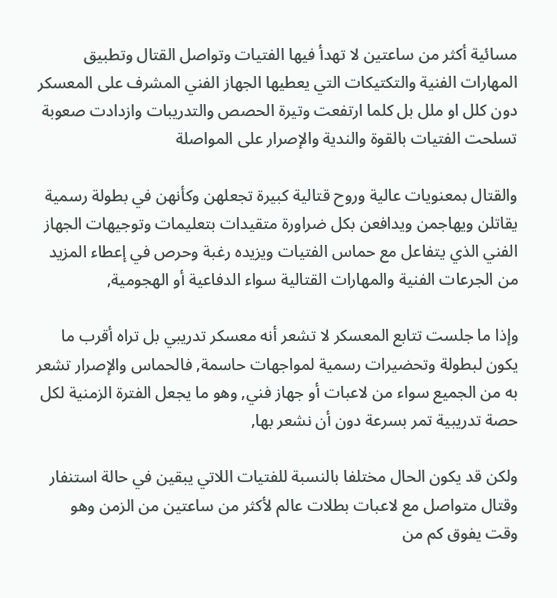مسائية أكثر من ساعتين لا تهدأ فيها الفتيات وتواصل القتال وتطبيق المهارات الفنية والتكتيكات التي يعطيها الجهاز الفني المشرف على المعسكر دون كلل او ملل بل كلما ارتفعت وتيرة الحصص والتدريبات وازدادت صعوبة تسلحت الفتيات بالقوة والندية والإصرار على المواصلة

والقتال بمعنويات عالية وروح قتالية كبيرة تجعلهن وكأنهن في بطولة رسمية يقاتلن ويهاجمن ويدافعن بكل ضراورة متقيدات بتعليمات وتوجيهات الجهاز الفني الذي يتفاعل مع حماس الفتيات ويزيده رغبة وحرص في إعطاء المزيد من الجرعات الفنية والمهارات القتالية سواء الدفاعية أو الهجومية,

وإذا ما جلست تتابع المعسكر لا تشعر أنه معسكر تدريبي بل تراه أقرب ما يكون لبطولة وتحضيرات رسمية لمواجهات حاسمة, فالحماس والإصرار تشعر به من الجميع سواء من لاعبات أو جهاز فني, وهو ما يجعل الفترة الزمنية لكل حصة تدريبية تمر بسرعة دون أن نشعر بها,

ولكن قد يكون الحال مختلفا بالنسبة للفتيات اللاتي يبقين في حالة استنفار وقتال متواصل مع لاعبات بطلات عالم لأكثر من ساعتين من الزمن وهو وقت يفوق كم من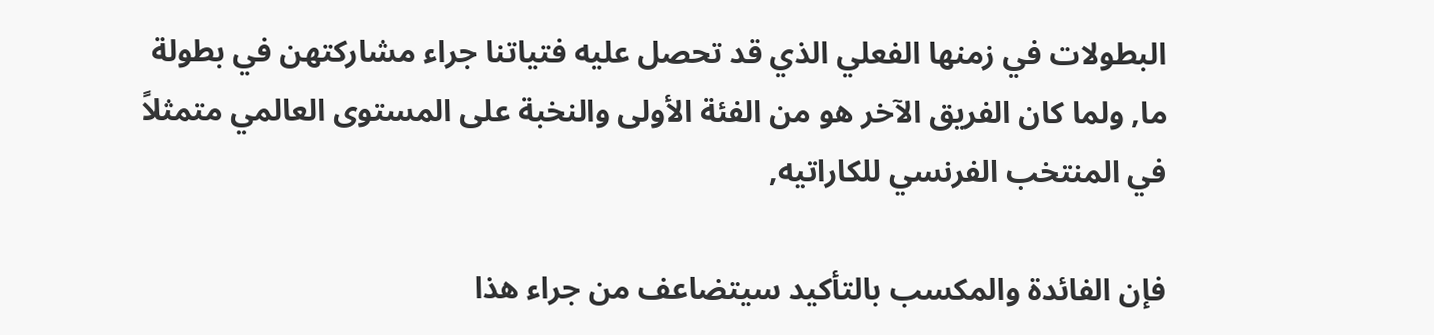البطولات في زمنها الفعلي الذي قد تحصل عليه فتياتنا جراء مشاركتهن في بطولة ما, ولما كان الفريق الآخر هو من الفئة الأولى والنخبة على المستوى العالمي متمثلاً في المنتخب الفرنسي للكاراتيه,

فإن الفائدة والمكسب بالتأكيد سيتضاعف من جراء هذا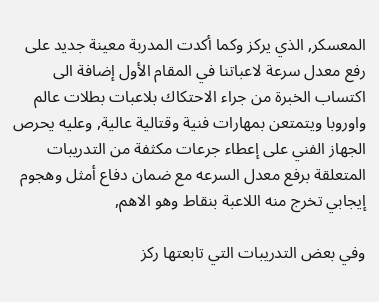المعسكر, الذي يركز وكما أكدت المدربة معينة جديد على رفع معدل سرعة لاعباتنا في المقام الأول إضافة الى اكتساب الخبرة من جراء الاحتكاك بلاعبات بطلات عالم واوروبا ويتمتعن بمهارات فنية وقتالية عالية, وعليه يحرص الجهاز الفني على إعطاء جرعات مكثفة من التدريبات المتعلقة برفع معدل السرعه مع ضمان دفاع أمثل وهجوم إيجابي تخرج منه اللاعبة بنقاط وهو الاهم,

وفي بعض التدريبات التي تابعتها ركز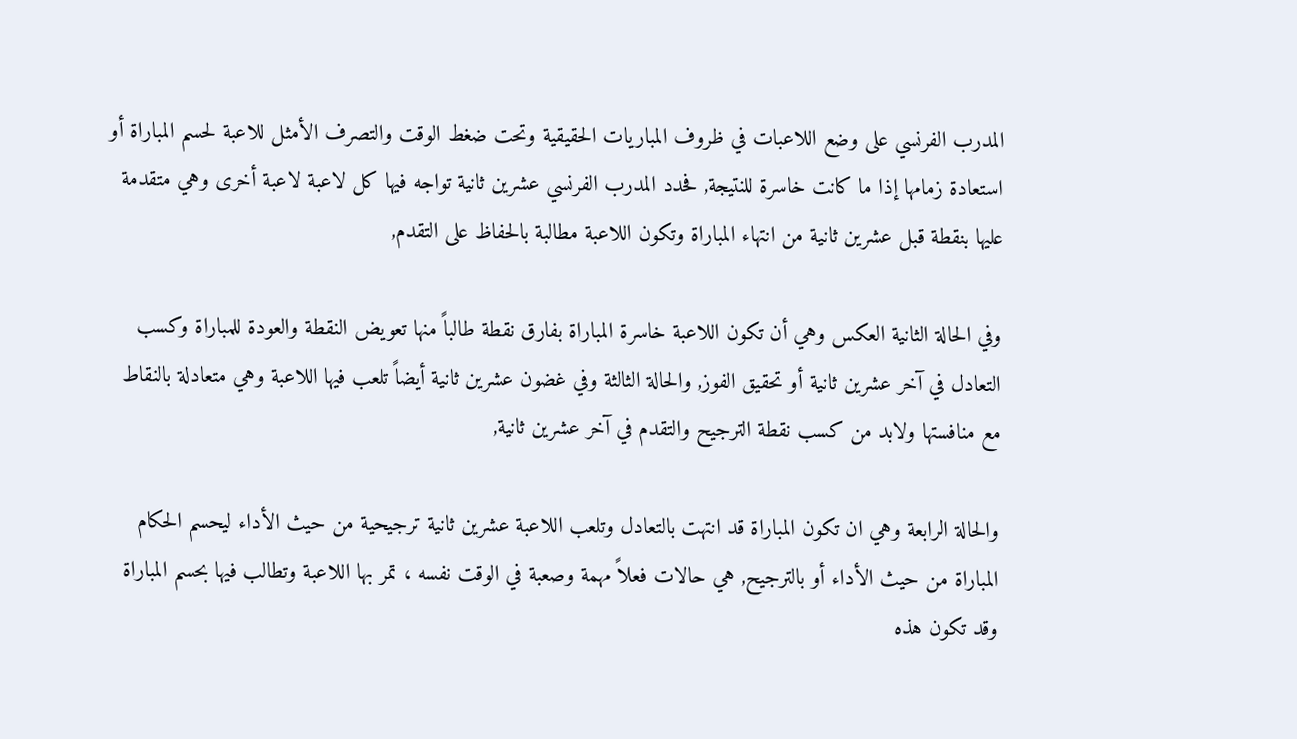المدرب الفرنسي على وضع اللاعبات في ظروف المباريات الحقيقية وتحت ضغط الوقت والتصرف الأمثل للاعبة لحسم المباراة أو استعادة زمامها إذا ما كانت خاسرة للنتيجة, فحدد المدرب الفرنسي عشرين ثانية تواجه فيها كل لاعبة لاعبة أخرى وهي متقدمة عليها بنقطة قبل عشرين ثانية من انتهاء المباراة وتكون اللاعبة مطالبة بالحفاظ على التقدم,

وفي الحالة الثانية العكس وهي أن تكون اللاعبة خاسرة المباراة بفارق نقطة طالباً منها تعويض النقطة والعودة للمباراة وكسب التعادل في آخر عشرين ثانية أو تحقيق الفوز, والحالة الثالثة وفي غضون عشرين ثانية أيضاً تلعب فيها اللاعبة وهي متعادلة بالنقاط مع منافستها ولابد من كسب نقطة الترجيح والتقدم في آخر عشرين ثانية,

والحالة الرابعة وهي ان تكون المباراة قد انتهت بالتعادل وتلعب اللاعبة عشرين ثانية ترجيحية من حيث الأداء ليحسم الحكام المباراة من حيث الأداء أو بالترجيح, هي حالات فعلاً مهمة وصعبة في الوقت نفسه ، تمر بها اللاعبة وتطالب فيها بحسم المباراة وقد تكون هذه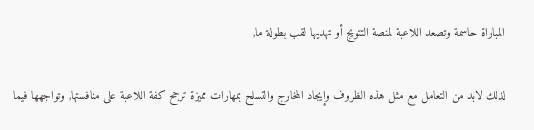المباراة حاسمة وتصعد اللاعبة لمنصة التتويج أو تهديها لقب بطولة ما,

لذلك لابد من التعامل مع مثل هذه الظروف وإيجاد المخارج والتسلح بمهارات مميزة ترجح كفة اللاعبة على منافستها, وتواجهها فيما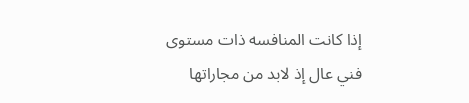إذا كانت المنافسه ذات مستوى فني عال إذ لابد من مجاراتها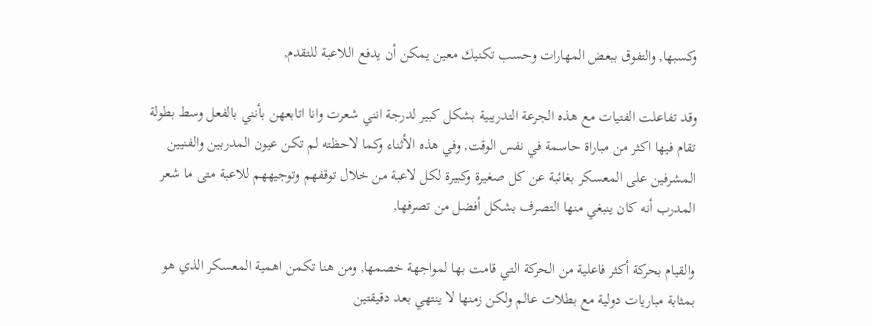وكسبها, والتفوق ببعض المهارات وحسب تكنيك معين يمكن أن يدفع اللاعبة للتقدم,

وقد تفاعلت الفتيات مع هذه الجرعة التدريبية بشكل كبير لدرجة انني شعرت وانا اتابعهن بأنني بالفعل وسط بطولة تقام فيها اكثر من مباراة حاسمة في نفس الوقت, وفي هذه الأثناء وكما لاحظته لم تكن عيون المدربين والفنيين المشرفين على المعسكر بغائبة عن كل صغيرة وكبيرة لكل لاعبة من خلال توقفهم وتوجيههم للاعبة متى ما شعر المدرب أنه كان ينبغي منها التصرف بشكل أفضل من تصرفها,

والقيام بحركة أكثر فاعلية من الحركة التي قامت بها لمواجهة خصمها, ومن هنا تكمن اهمية المعسكر الذي هو بمثابة مباريات دولية مع بطلات عالم ولكن زمنها لا ينتهي بعد دقيقتين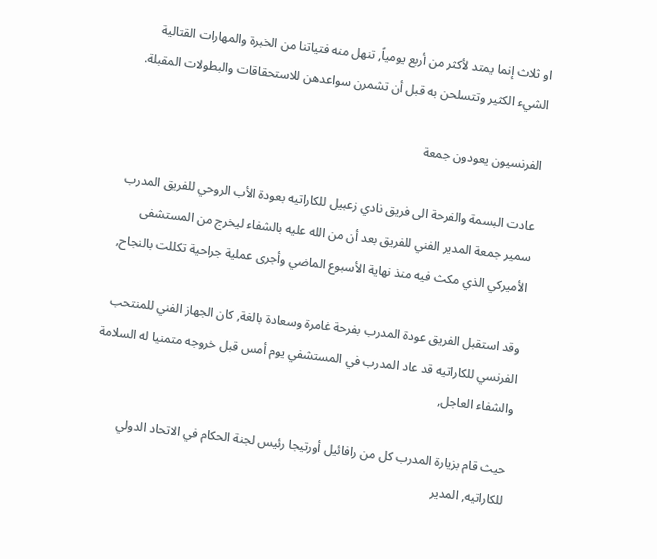او ثلاث إنما يمتد لأكثر من أربع يومياً, تنهل منه فتياتنا من الخبرة والمهارات القتالية الشيء الكثير وتتسلحن به قبل أن تشمرن سواعدهن للاستحقاقات والبطولات المقبلة.

الفرنسيون يعودون جمعة

عادت البسمة والفرحة الى فريق نادي زعبيل للكاراتيه بعودة الأب الروحي للفريق المدرب سمير جمعة المدير الفني للفريق بعد أن من الله عليه بالشفاء ليخرج من المستشفى الأميركي الذي مكث فيه منذ نهاية الأسبوع الماضي وأجرى عملية جراحية تكللت بالنجاح,

وقد استقبل الفريق عودة المدرب بفرحة غامرة وسعادة بالغة, كان الجهاز الفني للمنتحب الفرنسي للكاراتيه قد عاد المدرب في المستشفي يوم أمس قبل خروجه متمنيا له السلامة والشفاء العاجل,

حيث قام بزيارة المدرب كل من رافائيل أورتيجا رئيس لجنة الحكام في الاتحاد الدولي للكاراتيه, المدير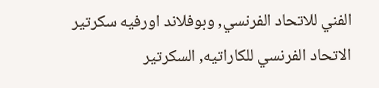الفني للاتحاد الفرنسي, وبوفلاند اورفيه سكرتير الاتحاد الفرنسي للكاراتيه, السكرتير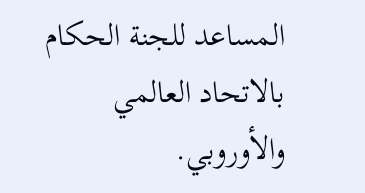المساعد للجنة الحكام بالاتحاد العالمي والأوروبي.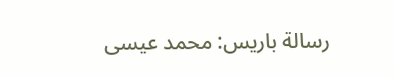رسالة باريس: محمد عيسى